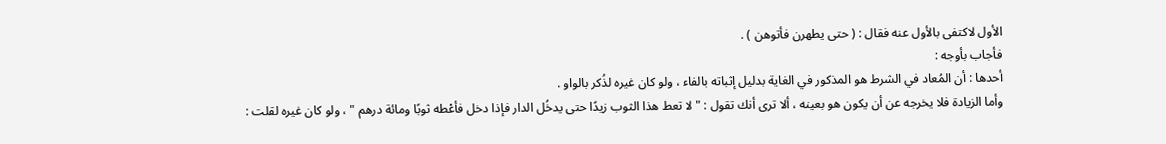الأول لاكتفى بالأول عنه فقال : ( حتى يطهرن فأتوهن ) .
فأجاب بأوجه :
أحدها : أن المُعاد في الشرط هو المذكور في الغاية بدليل إثباته بالفاء ، ولو كان غيره لذُكر بالواو .
وأما الزيادة فلا يخرجه عن أن يكون هو بعينه ، ألا ترى أنك تقول : " لا تعط هذا الثوب زيدًا حتى يدخُل الدار فإذا دخل فأعْطه ثوبًا ومائة درهم " ، ولو كان غيره لقلت :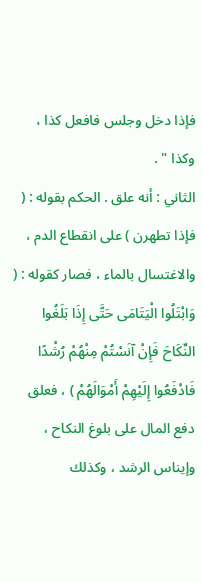فإذا دخل وجلس فافعل كذا ، وكذا " .
الثاني : أنه علق . الحكم بقوله : ( فإذا تطهرن ) على انقطاع الدم ، والاغتسال بالماء ، فصار كقوله : ( وَابْتَلُوا الْيَتَامَى حَتَّى إِذَا بَلَغُوا النِّكَاحَ فَإِنْ آنَسْتُمْ مِنْهُمْ رُشْدًا فَادْفَعُوا إِلَيْهِمْ أَمْوَالَهُمْ ) ، فعلق دفع المال على بلوغ النكاح ، وإيناس الرشد ، وكذلك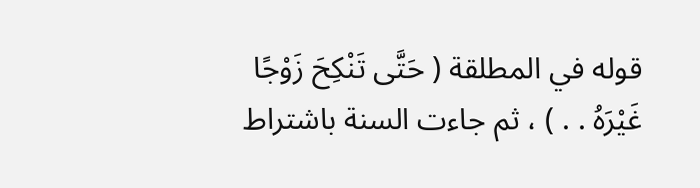قوله في المطلقة ( حَتَّى تَنْكِحَ زَوْجًا غَيْرَهُ . . ) ، ثم جاءت السنة باشتراط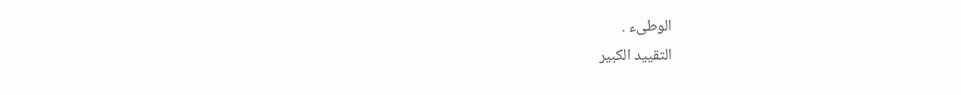الوطىء .
التقييد الكبير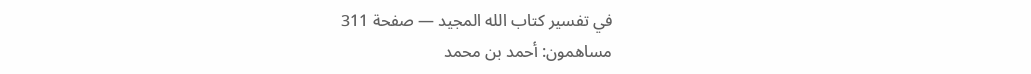في تفسير كتاب الله المجيد — صفحة 311
مساهمون: أحمد بن محمد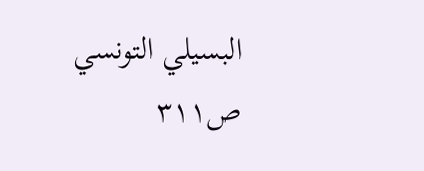البسيلي التونسي
ص٣١١